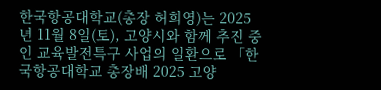한국항공대학교(총장 허희영)는 2025년 11월 8일(토), 고양시와 함께 추진 중인 교육발전특구 사업의 일환으로 「한국항공대학교 총장배 2025 고양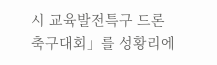시 교육발전특구 드론축구대회」를 성황리에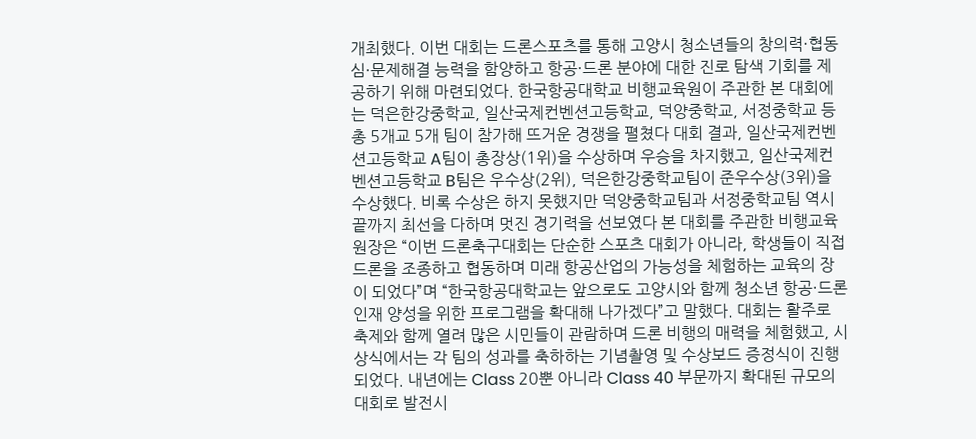개최했다. 이번 대회는 드론스포츠를 통해 고양시 청소년들의 창의력·협동심·문제해결 능력을 함양하고 항공·드론 분야에 대한 진로 탐색 기회를 제공하기 위해 마련되었다. 한국항공대학교 비행교육원이 주관한 본 대회에는 덕은한강중학교, 일산국제컨벤션고등학교, 덕양중학교, 서정중학교 등 총 5개교 5개 팀이 참가해 뜨거운 경쟁을 펼쳤다 대회 결과, 일산국제컨벤션고등학교 A팀이 총장상(1위)을 수상하며 우승을 차지했고, 일산국제컨벤션고등학교 B팀은 우수상(2위), 덕은한강중학교팀이 준우수상(3위)을 수상했다. 비록 수상은 하지 못했지만 덕양중학교팀과 서정중학교팀 역시 끝까지 최선을 다하며 멋진 경기력을 선보였다 본 대회를 주관한 비행교육원장은 “이번 드론축구대회는 단순한 스포츠 대회가 아니라, 학생들이 직접 드론을 조종하고 협동하며 미래 항공산업의 가능성을 체험하는 교육의 장이 되었다”며 “한국항공대학교는 앞으로도 고양시와 함께 청소년 항공·드론 인재 양성을 위한 프로그램을 확대해 나가겠다”고 말했다. 대회는 활주로 축제와 함께 열려 많은 시민들이 관람하며 드론 비행의 매력을 체험했고, 시상식에서는 각 팀의 성과를 축하하는 기념촬영 및 수상보드 증정식이 진행되었다. 내년에는 Class 20뿐 아니라 Class 40 부문까지 확대된 규모의 대회로 발전시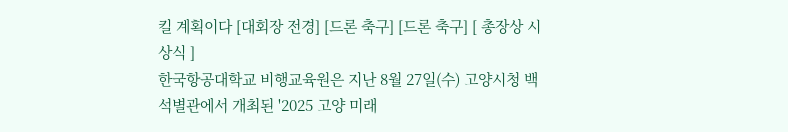킬 계획이다 [대회장 전경] [드론 축구] [드론 축구] [ 총장상 시상식 ]
한국항공대학교 비행교육원은 지난 8월 27일(수) 고양시청 백석별관에서 개최된 '2025 고양 미래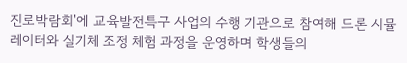진로박람회'에 교육발전특구 사업의 수행 기관으로 참여해 드론 시뮬레이터와 실기체 조정 체험 과정을 운영하며 학생들의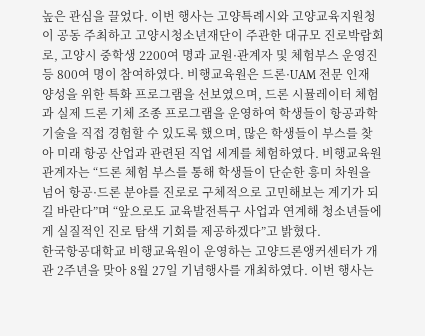높은 관심을 끌었다. 이번 행사는 고양특례시와 고양교육지원청이 공동 주최하고 고양시청소년재단이 주관한 대규모 진로박람회로, 고양시 중학생 2200여 명과 교원·관계자 및 체험부스 운영진 등 800여 명이 참여하였다. 비행교육원은 드론·UAM 전문 인재 양성을 위한 특화 프로그램을 선보였으며, 드론 시뮬레이터 체험과 실제 드론 기체 조종 프로그램을 운영하여 학생들이 항공과학기술을 직접 경험할 수 있도록 했으며, 많은 학생들이 부스를 찾아 미래 항공 산업과 관련된 직업 세계를 체험하였다. 비행교육원 관계자는 “드론 체험 부스를 통해 학생들이 단순한 흥미 차원을 넘어 항공·드론 분야를 진로로 구체적으로 고민해보는 계기가 되길 바란다”며 “앞으로도 교육발전특구 사업과 연계해 청소년들에게 실질적인 진로 탐색 기회를 제공하겠다”고 밝혔다.
한국항공대학교 비행교육원이 운영하는 고양드론앵커센터가 개관 2주년을 맞아 8월 27일 기념행사를 개최하였다. 이번 행사는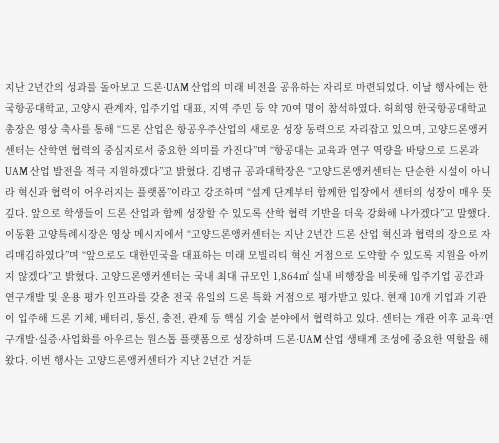지난 2년간의 성과를 돌아보고 드론·UAM 산업의 미래 비전을 공유하는 자리로 마련되었다. 이날 행사에는 한국항공대학교, 고양시 관계자, 입주기업 대표, 지역 주민 등 약 70여 명이 참석하였다. 허희영 한국항공대학교 총장은 영상 축사를 통해 “드론 산업은 항공우주산업의 새로운 성장 동력으로 자리잡고 있으며, 고양드론앵커센터는 산학연 협력의 중심지로서 중요한 의미를 가진다”며 “항공대는 교육과 연구 역량을 바탕으로 드론과 UAM 산업 발전을 적극 지원하겠다”고 밝혔다. 김병규 공과대학장은 “고양드론앵커센터는 단순한 시설이 아니라 혁신과 협력이 어우러지는 플랫폼”이라고 강조하며 “설계 단계부터 함께한 입장에서 센터의 성장이 매우 뜻깊다. 앞으로 학생들이 드론 산업과 함께 성장할 수 있도록 산학 협력 기반을 더욱 강화해 나가겠다”고 말했다. 이동환 고양특례시장은 영상 메시지에서 “고양드론앵커센터는 지난 2년간 드론 산업 혁신과 협력의 장으로 자리매김하였다”며 “앞으로도 대한민국을 대표하는 미래 모빌리티 혁신 거점으로 도약할 수 있도록 지원을 아끼지 않겠다”고 밝혔다. 고양드론앵커센터는 국내 최대 규모인 1,864㎡ 실내 비행장을 비롯해 입주기업 공간과 연구개발 및 운용 평가 인프라를 갖춘 전국 유일의 드론 특화 거점으로 평가받고 있다. 현재 10개 기업과 기관이 입주해 드론 기체, 배터리, 통신, 충전, 관제 등 핵심 기술 분야에서 협력하고 있다. 센터는 개관 이후 교육·연구개발·실증·사업화를 아우르는 원스톱 플랫폼으로 성장하며 드론·UAM 산업 생태계 조성에 중요한 역할을 해왔다. 이번 행사는 고양드론앵커센터가 지난 2년간 거둔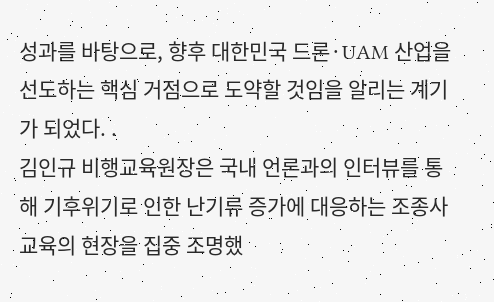성과를 바탕으로, 향후 대한민국 드론·UAM 산업을 선도하는 핵심 거점으로 도약할 것임을 알리는 계기가 되었다. .
김인규 비행교육원장은 국내 언론과의 인터뷰를 통해 기후위기로 인한 난기류 증가에 대응하는 조종사 교육의 현장을 집중 조명했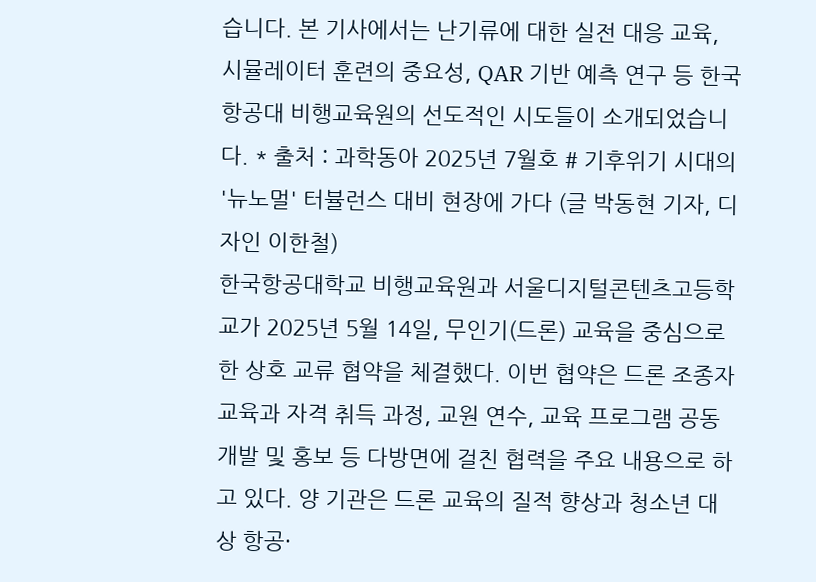습니다. 본 기사에서는 난기류에 대한 실전 대응 교육, 시뮬레이터 훈련의 중요성, QAR 기반 예측 연구 등 한국항공대 비행교육원의 선도적인 시도들이 소개되었습니다. * 출처 : 과학동아 2025년 7월호 # 기후위기 시대의 '뉴노멀' 터뷸런스 대비 현장에 가다 (글 박동현 기자, 디자인 이한철)
한국항공대학교 비행교육원과 서울디지털콘텐츠고등학교가 2025년 5월 14일, 무인기(드론) 교육을 중심으로 한 상호 교류 협약을 체결했다. 이번 협약은 드론 조종자 교육과 자격 취득 과정, 교원 연수, 교육 프로그램 공동 개발 및 홍보 등 다방면에 걸친 협력을 주요 내용으로 하고 있다. 양 기관은 드론 교육의 질적 향상과 청소년 대상 항공·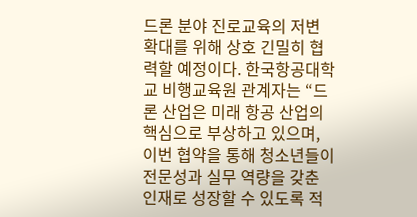드론 분야 진로교육의 저변 확대를 위해 상호 긴밀히 협력할 예정이다. 한국항공대학교 비행교육원 관계자는 “드론 산업은 미래 항공 산업의 핵심으로 부상하고 있으며, 이번 협약을 통해 청소년들이 전문성과 실무 역량을 갖춘 인재로 성장할 수 있도록 적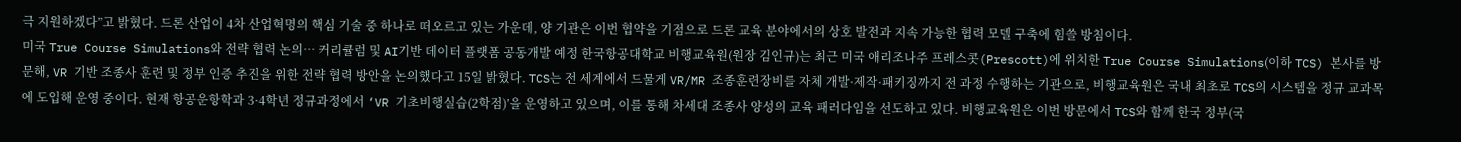극 지원하겠다”고 밝혔다. 드론 산업이 4차 산업혁명의 핵심 기술 중 하나로 떠오르고 있는 가운데, 양 기관은 이번 협약을 기점으로 드론 교육 분야에서의 상호 발전과 지속 가능한 협력 모델 구축에 힘쓸 방침이다.
미국 True Course Simulations와 전략 협력 논의… 커리큘럼 및 AI기반 데이터 플랫폼 공동개발 예정 한국항공대학교 비행교육원(원장 김인규)는 최근 미국 애리조나주 프레스콧(Prescott)에 위치한 True Course Simulations(이하 TCS) 본사를 방문해, VR 기반 조종사 훈련 및 정부 인증 추진을 위한 전략 협력 방안을 논의했다고 15일 밝혔다. TCS는 전 세계에서 드물게 VR/MR 조종훈련장비를 자체 개발·제작·패키징까지 전 과정 수행하는 기관으로, 비행교육원은 국내 최초로 TCS의 시스템을 정규 교과목에 도입해 운영 중이다. 현재 항공운항학과 3·4학년 정규과정에서 ‘VR 기초비행실습(2학점)’을 운영하고 있으며, 이를 통해 차세대 조종사 양성의 교육 패러다임을 선도하고 있다. 비행교육원은 이번 방문에서 TCS와 함께 한국 정부(국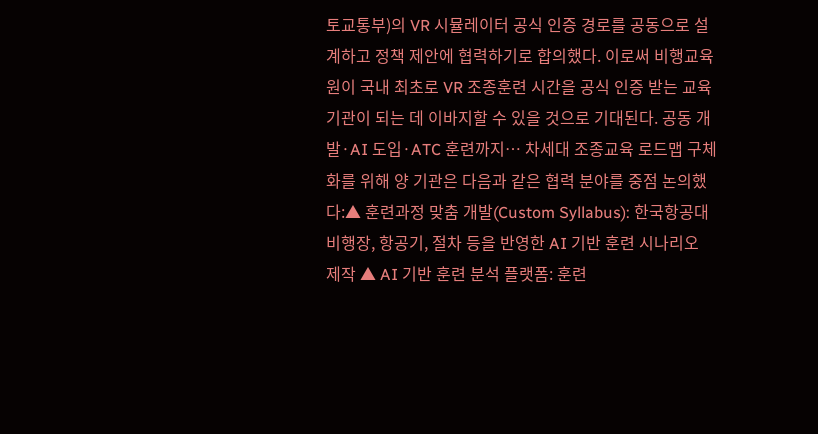토교통부)의 VR 시뮬레이터 공식 인증 경로를 공동으로 설계하고 정책 제안에 협력하기로 합의했다. 이로써 비행교육원이 국내 최초로 VR 조종훈련 시간을 공식 인증 받는 교육기관이 되는 데 이바지할 수 있을 것으로 기대된다. 공동 개발·AI 도입·ATC 훈련까지… 차세대 조종교육 로드맵 구체화를 위해 양 기관은 다음과 같은 협력 분야를 중점 논의했다:▲ 훈련과정 맞춤 개발(Custom Syllabus): 한국항공대 비행장, 항공기, 절차 등을 반영한 AI 기반 훈련 시나리오 제작 ▲ AI 기반 훈련 분석 플랫폼: 훈련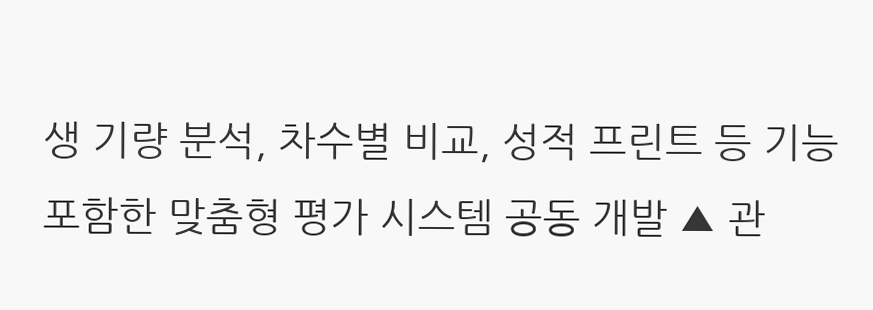생 기량 분석, 차수별 비교, 성적 프린트 등 기능 포함한 맞춤형 평가 시스템 공동 개발 ▲ 관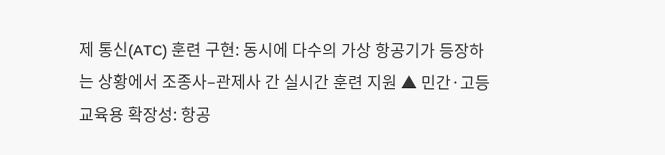제 통신(ATC) 훈련 구현: 동시에 다수의 가상 항공기가 등장하는 상황에서 조종사–관제사 간 실시간 훈련 지원 ▲ 민간·고등교육용 확장성: 항공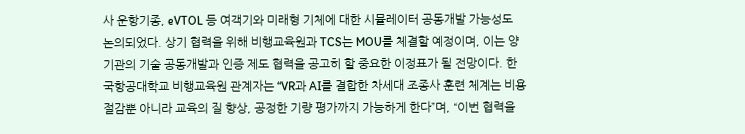사 운항기종, eVTOL 등 여객기와 미래형 기체에 대한 시뮬레이터 공동개발 가능성도 논의되었다. 상기 협력을 위해 비행교육원과 TCS는 MOU를 체결할 예정이며, 이는 양 기관의 기술 공동개발과 인증 제도 협력을 공고히 할 중요한 이정표가 될 전망이다. 한국항공대학교 비행교육원 관계자는 “VR과 AI를 결합한 차세대 조종사 훈련 체계는 비용 절감뿐 아니라 교육의 질 향상, 공정한 기량 평가까지 가능하게 한다”며, “이번 협력을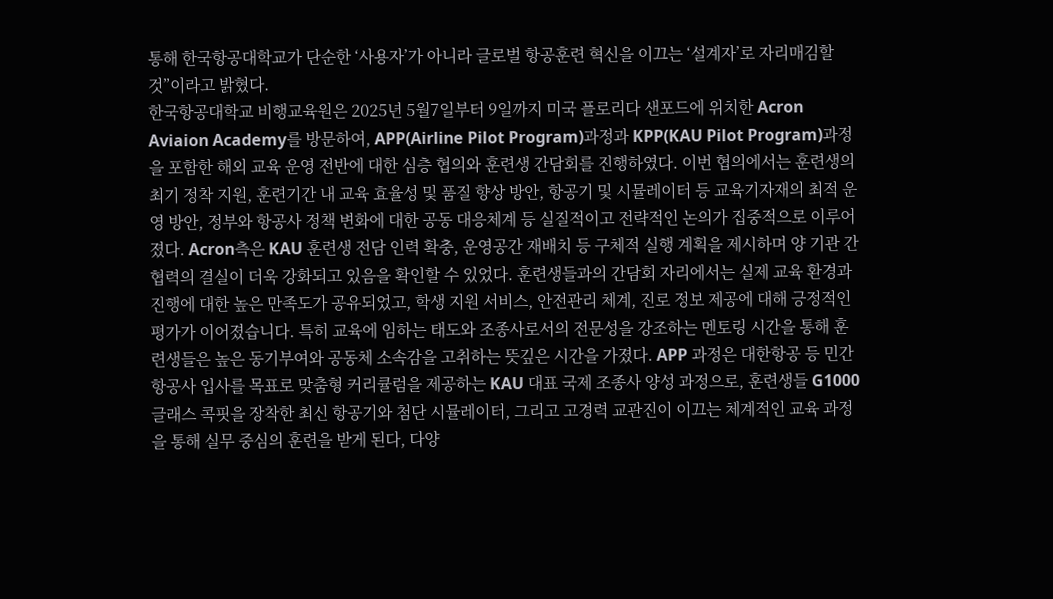통해 한국항공대학교가 단순한 ‘사용자’가 아니라 글로벌 항공훈련 혁신을 이끄는 ‘설계자’로 자리매김할 것”이라고 밝혔다.
한국항공대학교 비행교육원은 2025년 5월7일부터 9일까지 미국 플로리다 샌포드에 위치한 Acron Aviaion Academy를 방문하여, APP(Airline Pilot Program)과정과 KPP(KAU Pilot Program)과정을 포함한 해외 교육 운영 전반에 대한 심층 협의와 훈련생 간담회를 진행하였다. 이번 협의에서는 훈련생의 최기 정착 지원, 훈련기간 내 교육 효율성 및 품질 향상 방안, 항공기 및 시뮬레이터 등 교육기자재의 최적 운영 방안, 정부와 항공사 정책 변화에 대한 공동 대응체계 등 실질적이고 전략적인 논의가 집중적으로 이루어졌다. Acron측은 KAU 훈련생 전담 인력 확충, 운영공간 재배치 등 구체적 실행 계획을 제시하며 양 기관 간 협력의 결실이 더욱 강화되고 있음을 확인할 수 있었다. 훈련생들과의 간담회 자리에서는 실제 교육 환경과 진행에 대한 높은 만족도가 공유되었고, 학생 지원 서비스, 안전관리 체계, 진로 정보 제공에 대해 긍정적인 평가가 이어졌습니다. 특히 교육에 임하는 태도와 조종사로서의 전문성을 강조하는 멘토링 시간을 통해 훈련생들은 높은 동기부여와 공동체 소속감을 고취하는 뜻깊은 시간을 가졌다. APP 과정은 대한항공 등 민간 항공사 입사를 목표로 맞춤형 커리큘럼을 제공하는 KAU 대표 국제 조종사 양성 과정으로, 훈련생들 G1000글래스 콕핏을 장착한 최신 항공기와 첨단 시뮬레이터, 그리고 고경력 교관진이 이끄는 체계적인 교육 과정을 통해 실무 중심의 훈련을 받게 된다, 다양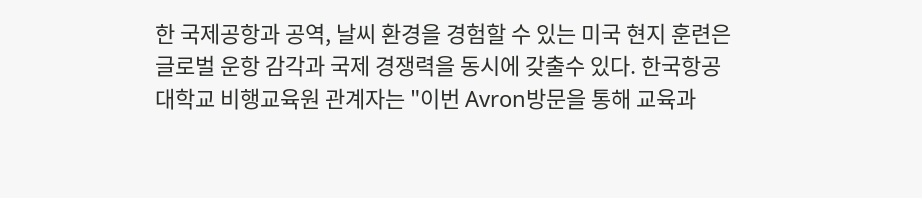한 국제공항과 공역, 날씨 환경을 경험할 수 있는 미국 현지 훈련은 글로벌 운항 감각과 국제 경쟁력을 동시에 갖출수 있다. 한국항공대학교 비행교육원 관계자는 "이번 Avron방문을 통해 교육과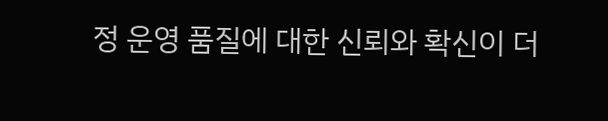정 운영 품질에 대한 신뢰와 확신이 더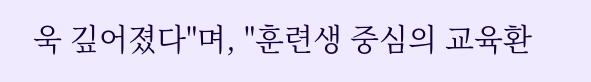욱 깊어졌다"며, "훈련생 중심의 교육환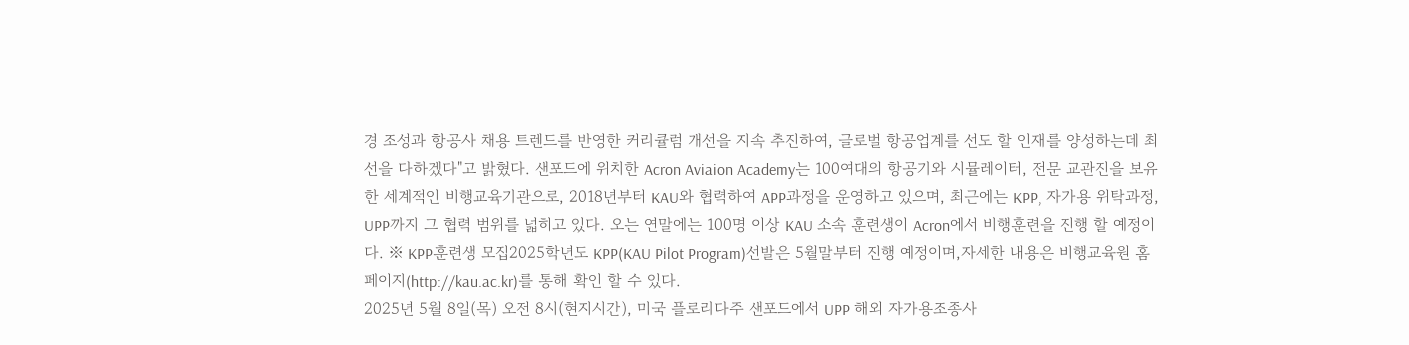경 조성과 항공사 채용 트렌드를 반영한 커리큘럼 개선을 지속 추진하여, 글로벌 항공업계를 선도 할 인재를 양성하는데 최선을 다하겠다"고 밝혔다. 샌포드에 위치한 Acron Aviaion Academy는 100여대의 항공기와 시뮬레이터, 전문 교관진을 보유한 세계적인 비행교육기관으로, 2018년부터 KAU와 협력하여 APP과정을 운영하고 있으며, 최근에는 KPP, 자가용 위탁과정, UPP까지 그 협력 범위를 넓히고 있다. 오는 연말에는 100명 이상 KAU 소속 훈련생이 Acron에서 비행훈련을 진행 할 예정이다. ※ KPP훈련생 모집2025학년도 KPP(KAU Pilot Program)선발은 5월말부터 진행 예정이며,자세한 내용은 비행교육원 홈페이지(http://kau.ac.kr)를 통해 확인 할 수 있다.
2025년 5월 8일(목) 오전 8시(현지시간), 미국 플로리다주 샌포드에서 UPP 해외 자가용조종사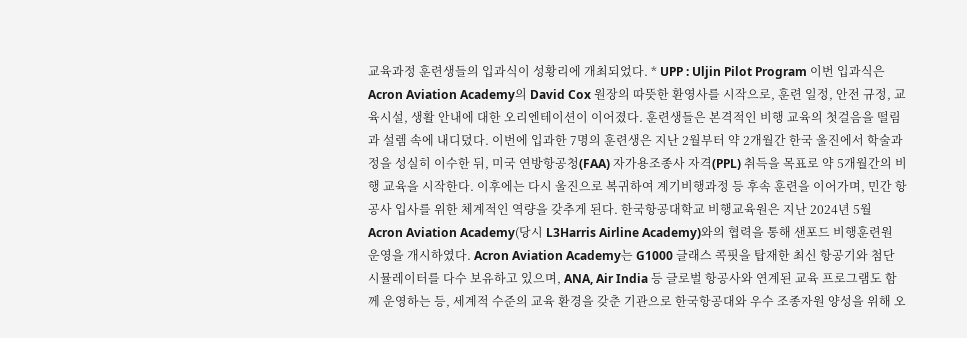교육과정 훈련생들의 입과식이 성황리에 개최되었다. * UPP : Uljin Pilot Program 이번 입과식은 Acron Aviation Academy의 David Cox 원장의 따뜻한 환영사를 시작으로, 훈련 일정, 안전 규정, 교육시설, 생활 안내에 대한 오리엔테이션이 이어졌다. 훈련생들은 본격적인 비행 교육의 첫걸음을 떨림과 설렘 속에 내디뎠다. 이번에 입과한 7명의 훈련생은 지난 2월부터 약 2개월간 한국 울진에서 학술과정을 성실히 이수한 뒤, 미국 연방항공청(FAA) 자가용조종사 자격(PPL) 취득을 목표로 약 5개월간의 비행 교육을 시작한다. 이후에는 다시 울진으로 복귀하여 계기비행과정 등 후속 훈련을 이어가며, 민간 항공사 입사를 위한 체계적인 역량을 갖추게 된다. 한국항공대학교 비행교육원은 지난 2024년 5월 Acron Aviation Academy(당시 L3Harris Airline Academy)와의 협력을 통해 샌포드 비행훈련원 운영을 개시하였다. Acron Aviation Academy는 G1000 글래스 콕핏을 탑재한 최신 항공기와 첨단 시뮬레이터를 다수 보유하고 있으며, ANA, Air India 등 글로벌 항공사와 연계된 교육 프로그램도 함께 운영하는 등, 세계적 수준의 교육 환경을 갖춘 기관으로 한국항공대와 우수 조종자원 양성을 위해 오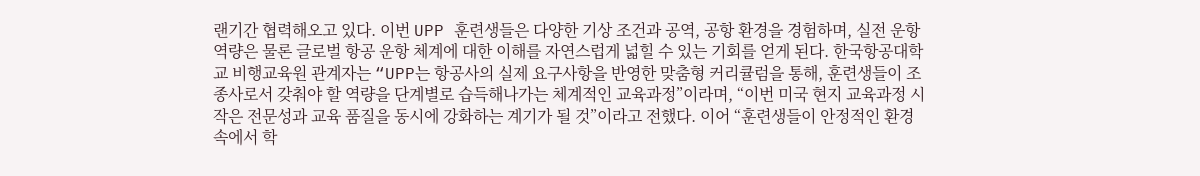랜기간 협력해오고 있다. 이번 UPP 훈련생들은 다양한 기상 조건과 공역, 공항 환경을 경험하며, 실전 운항 역량은 물론 글로벌 항공 운항 체계에 대한 이해를 자연스럽게 넓힐 수 있는 기회를 얻게 된다. 한국항공대학교 비행교육원 관계자는 “UPP는 항공사의 실제 요구사항을 반영한 맞춤형 커리큘럼을 통해, 훈련생들이 조종사로서 갖춰야 할 역량을 단계별로 습득해나가는 체계적인 교육과정”이라며, “이번 미국 현지 교육과정 시작은 전문성과 교육 품질을 동시에 강화하는 계기가 될 것”이라고 전했다. 이어 “훈련생들이 안정적인 환경 속에서 학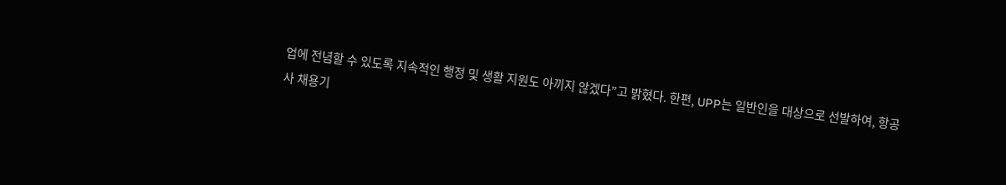업에 전념할 수 있도록 지속적인 행정 및 생활 지원도 아끼지 않겠다”고 밝혔다. 한편, UPP는 일반인을 대상으로 선발하여, 항공사 채용기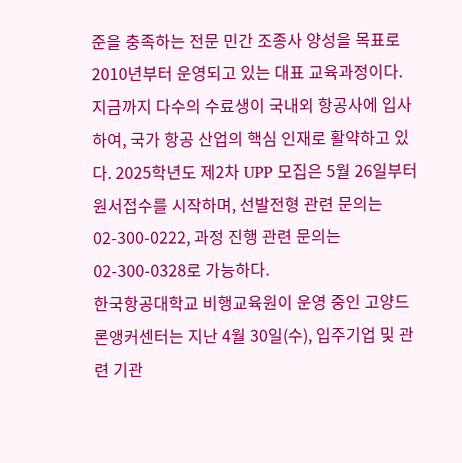준을 충족하는 전문 민간 조종사 양성을 목표로 2010년부터 운영되고 있는 대표 교육과정이다. 지금까지 다수의 수료생이 국내외 항공사에 입사하여, 국가 항공 산업의 핵심 인재로 활약하고 있다. 2025학년도 제2차 UPP 모집은 5월 26일부터 원서접수를 시작하며, 선발전형 관련 문의는 02-300-0222, 과정 진행 관련 문의는 02-300-0328로 가능하다.
한국항공대학교 비행교육원이 운영 중인 고양드론앵커센터는 지난 4월 30일(수), 입주기업 및 관련 기관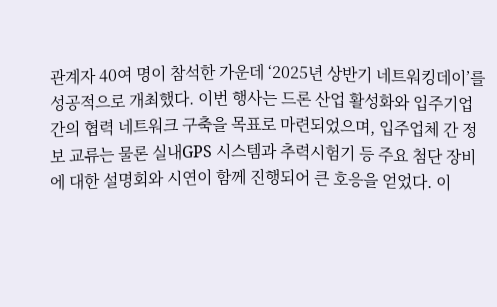관계자 40여 명이 참석한 가운데 ‘2025년 상반기 네트워킹데이’를 성공적으로 개최했다. 이번 행사는 드론 산업 활성화와 입주기업 간의 협력 네트워크 구축을 목표로 마련되었으며, 입주업체 간 정보 교류는 물론 실내GPS 시스템과 추력시험기 등 주요 첨단 장비에 대한 설명회와 시연이 함께 진행되어 큰 호응을 얻었다. 이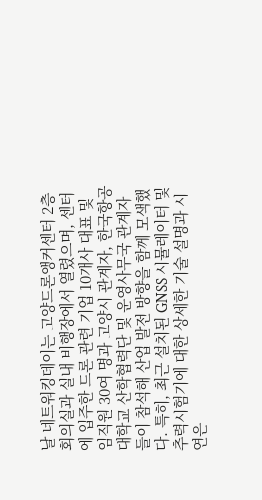날 네트워킹데이는 고양드론앵커센터 2층 회의실과 실내 비행장에서 열렸으며, 센터에 입주한 드론 관련 기업 10개사 대표 및 임직원 30여 명과 고양시 관계자, 한국항공대학교 산학협력단 및 운영사무국 관계자들이 참석해 산업 발전 방향을 함께 모색했다. 특히, 최근 설치된 GNSS 시뮬레이터 및 추력시험기에 대한 상세한 기술 설명과 시연은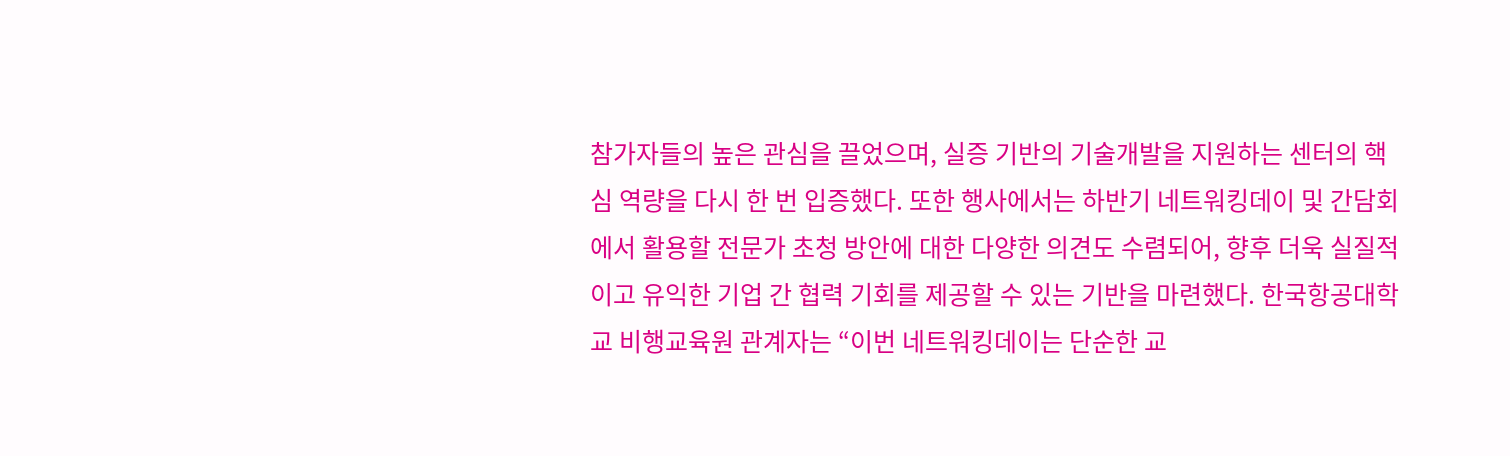참가자들의 높은 관심을 끌었으며, 실증 기반의 기술개발을 지원하는 센터의 핵심 역량을 다시 한 번 입증했다. 또한 행사에서는 하반기 네트워킹데이 및 간담회에서 활용할 전문가 초청 방안에 대한 다양한 의견도 수렴되어, 향후 더욱 실질적이고 유익한 기업 간 협력 기회를 제공할 수 있는 기반을 마련했다. 한국항공대학교 비행교육원 관계자는 “이번 네트워킹데이는 단순한 교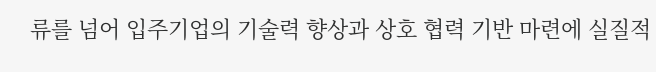류를 넘어 입주기업의 기술력 향상과 상호 협력 기반 마련에 실질적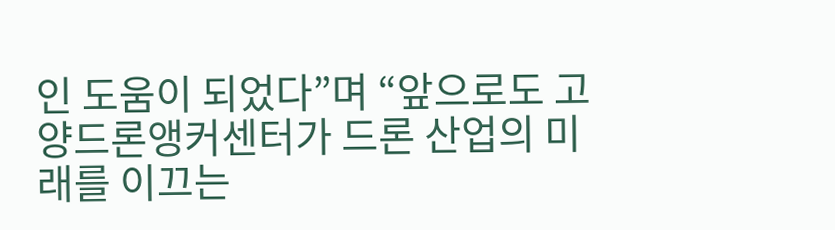인 도움이 되었다”며 “앞으로도 고양드론앵커센터가 드론 산업의 미래를 이끄는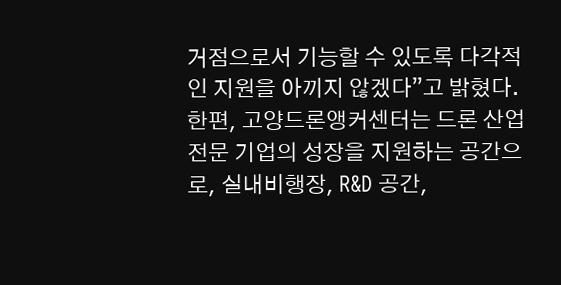거점으로서 기능할 수 있도록 다각적인 지원을 아끼지 않겠다”고 밝혔다. 한편, 고양드론앵커센터는 드론 산업 전문 기업의 성장을 지원하는 공간으로, 실내비행장, R&D 공간,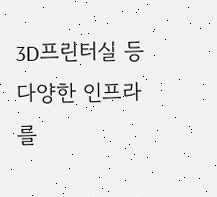3D프린터실 등 다양한 인프라를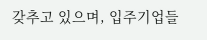갖추고 있으며, 입주기업들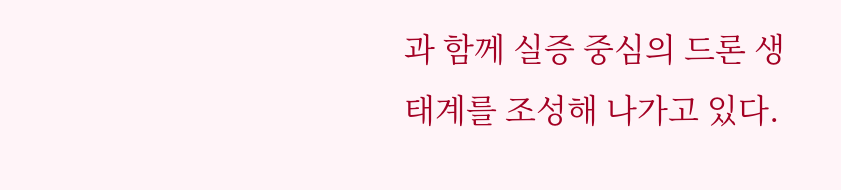과 함께 실증 중심의 드론 생태계를 조성해 나가고 있다.